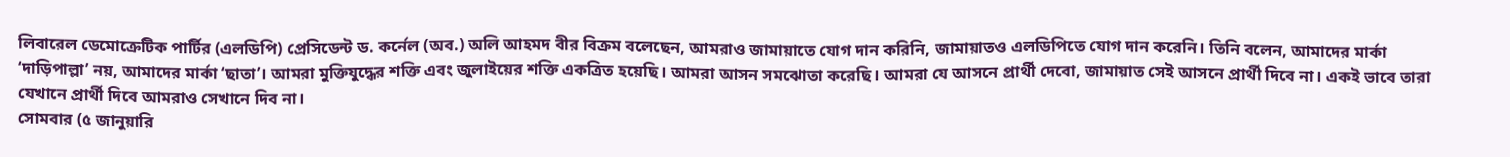লিবারেল ডেমোক্রেটিক পার্টির (এলডিপি) প্রেসিডেন্ট ড. কর্নেল (অব.) অলি আহমদ বীর বিক্রম বলেছেন, আমরাও জামায়াতে যোগ দান করিনি, জামায়াতও এলডিপিতে যোগ দান করেনি। তিনি বলেন, আমাদের মার্কা ‘দাড়িপাল্লা’ নয়, আমাদের মার্কা ‘ছাতা’। আমরা মুক্তিযুদ্ধের শক্তি এবং জুলাইয়ের শক্তি একত্রিত হয়েছি। আমরা আসন সমঝোতা করেছি। আমরা যে আসনে প্রার্থী দেবো, জামায়াত সেই আসনে প্রার্থী দিবে না। একই ভাবে তারা যেখানে প্রার্থী দিবে আমরাও সেখানে দিব না।
সোমবার (৫ জানুয়ারি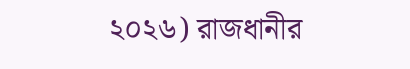২০২৬) রাজধানীর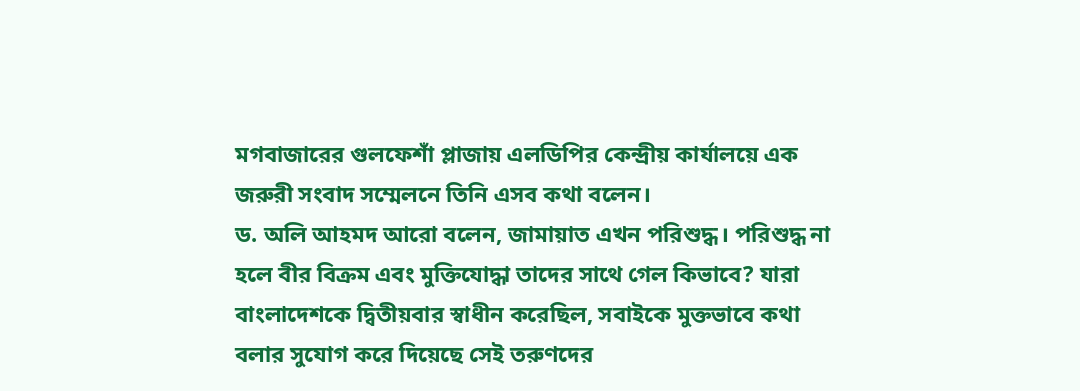মগবাজারের গুলফেশাঁ প্লাজায় এলডিপির কেন্দ্রীয় কার্যালয়ে এক জরুরী সংবাদ সম্মেলনে তিনি এসব কথা বলেন।
ড. অলি আহমদ আরো বলেন, জামায়াত এখন পরিশুদ্ধ। পরিশুদ্ধ না হলে বীর বিক্রম এবং মুক্তিযোদ্ধা তাদের সাথে গেল কিভাবে? যারা বাংলাদেশকে দ্বিতীয়বার স্বাধীন করেছিল, সবাইকে মুক্তভাবে কথা বলার সুযোগ করে দিয়েছে সেই তরুণদের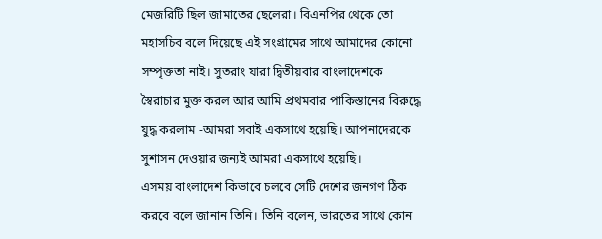মেজরিটি ছিল জামাতের ছেলেরা। বিএনপির থেকে তো মহাসচিব বলে দিয়েছে এই সংগ্রামের সাথে আমাদের কোনো সম্পৃক্ততা নাই। সুতরাং যারা দ্বিতীয়বার বাংলাদেশকে স্বৈরাচার মুক্ত করল আর আমি প্রথমবার পাকিস্তানের বিরুদ্ধে যুদ্ধ করলাম -আমরা সবাই একসাথে হয়েছি। আপনাদেরকে সুশাসন দেওয়ার জন্যই আমরা একসাথে হয়েছি।
এসময় বাংলাদেশ কিভাবে চলবে সেটি দেশের জনগণ ঠিক করবে বলে জানান তিনি। তিনি বলেন, ভারতের সাথে কোন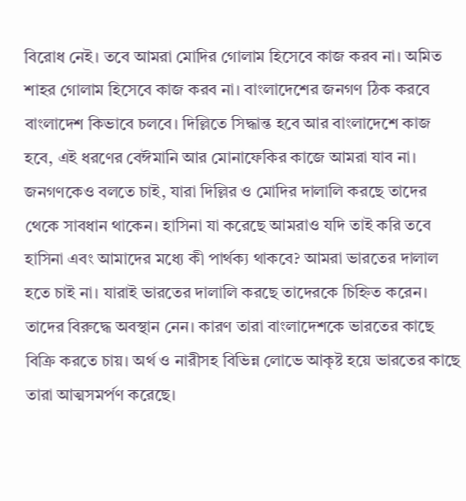বিরোধ নেই। তবে আমরা মোদির গোলাম হিসেবে কাজ করব না। অমিত শাহর গোলাম হিসেবে কাজ করব না। বাংলাদেশের জনগণ ঠিক করবে বাংলাদেশ কিভাবে চলবে। দিল্লিতে সিদ্ধান্ত হবে আর বাংলাদেশে কাজ হবে, এই ধরণের বেঈমানি আর মোনাফেকির কাজে আমরা যাব না।
জনগণকেও বলতে চাই, যারা দিল্লির ও মোদির দালালি করছে তাদের থেকে সাবধান থাকেন। হাসিনা যা করেছে আমরাও যদি তাই করি তবে হাসিনা এবং আমাদের মধ্যে কী পার্থক্য থাকবে? আমরা ভারতের দালাল হতে চাই না। যারাই ভারতের দালালি করছে তাদেরকে চিহ্নিত করেন।
তাদের বিরুদ্ধে অবস্থান নেন। কারণ তারা বাংলাদেশকে ভারতের কাছে বিক্রি করতে চায়। অর্থ ও নারীসহ বিভিন্ন লোভে আকৃষ্ট হয়ে ভারতের কাছে তারা আত্মসমর্পণ করেছে।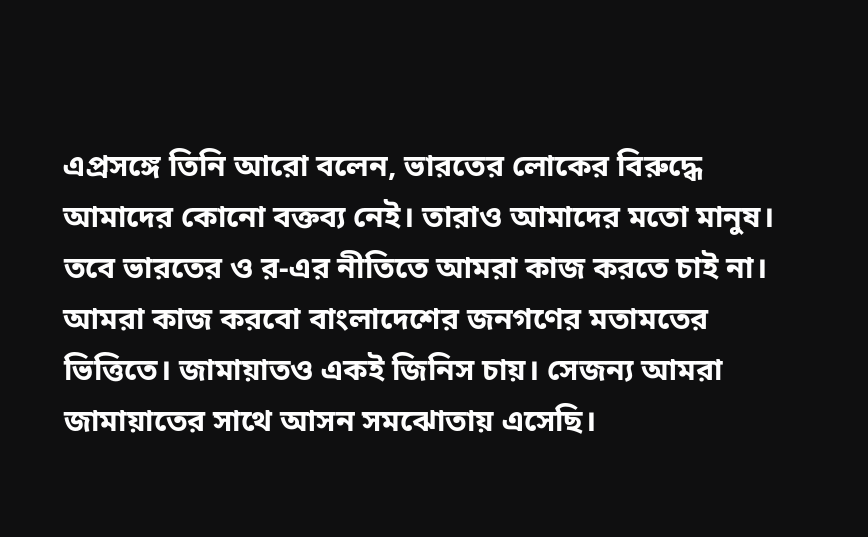এপ্রসঙ্গে তিনি আরো বলেন, ভারতের লোকের বিরুদ্ধে আমাদের কোনো বক্তব্য নেই। তারাও আমাদের মতো মানুষ। তবে ভারতের ও র-এর নীতিতে আমরা কাজ করতে চাই না। আমরা কাজ করবো বাংলাদেশের জনগণের মতামতের ভিত্তিতে। জামায়াতও একই জিনিস চায়। সেজন্য আমরা জামায়াতের সাথে আসন সমঝোতায় এসেছি।